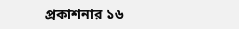প্রকাশনার ১৬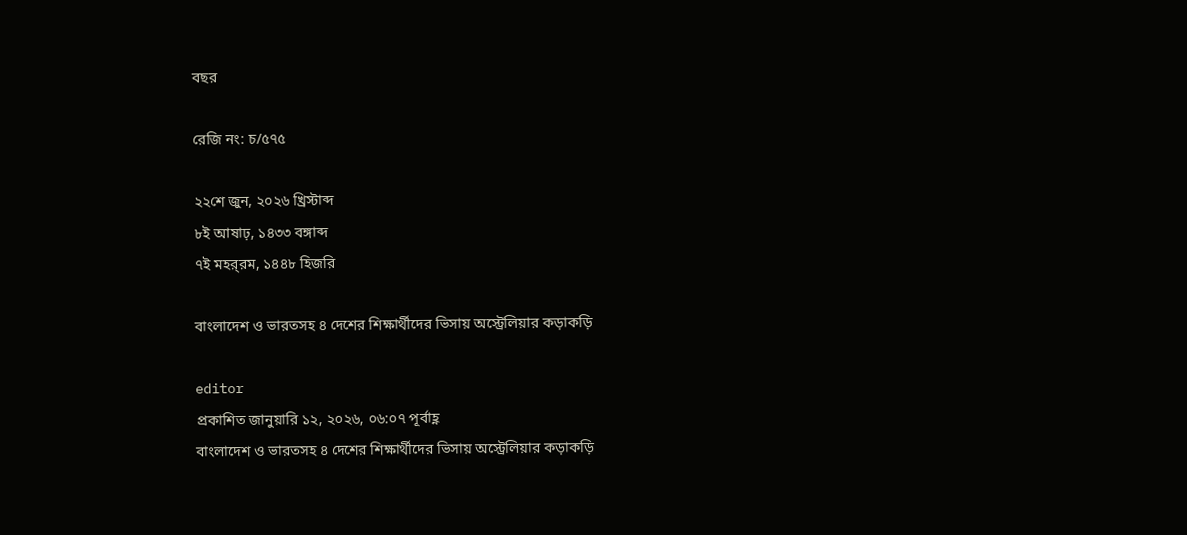বছর

রেজি নং: চ/৫৭৫

২২শে জুন, ২০২৬ খ্রিস্টাব্দ
৮ই আষাঢ়, ১৪৩৩ বঙ্গাব্দ
৭ই মহর্‌রম, ১৪৪৮ হিজরি

বাংলাদেশ ও ভারতসহ ৪ দেশের শিক্ষার্থীদের ভিসায় অস্ট্রেলিয়ার কড়াকড়ি

editor
প্রকাশিত জানুয়ারি ১২, ২০২৬, ০৬:০৭ পূর্বাহ্ণ
বাংলাদেশ ও ভারতসহ ৪ দেশের শিক্ষার্থীদের ভিসায় অস্ট্রেলিয়ার কড়াকড়ি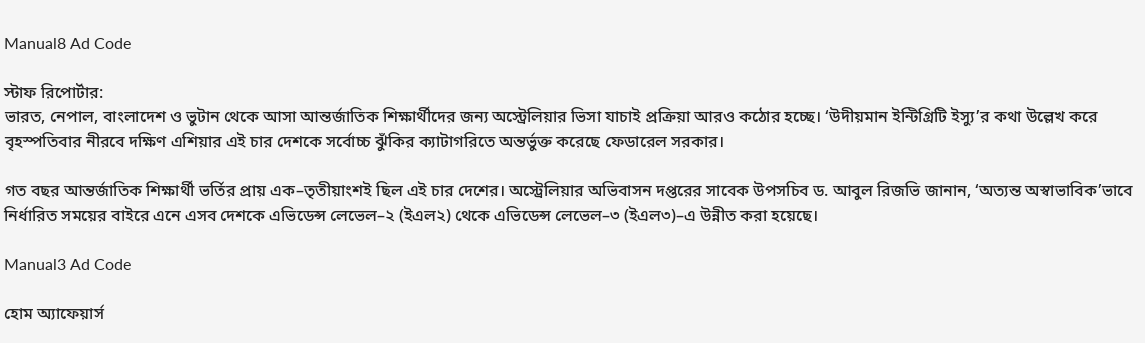Manual8 Ad Code

স্টাফ রিপোর্টার:
ভারত, নেপাল, বাংলাদেশ ও ভুটান থেকে আসা আন্তর্জাতিক শিক্ষার্থীদের জন্য অস্ট্রেলিয়ার ভিসা যাচাই প্রক্রিয়া আরও কঠোর হচ্ছে। ‘উদীয়মান ইন্টিগ্রিটি ইস্যু’র কথা উল্লেখ করে বৃহস্পতিবার নীরবে দক্ষিণ এশিয়ার এই চার দেশকে সর্বোচ্চ ঝুঁকির ক্যাটাগরিতে অন্তর্ভুক্ত করেছে ফেডারেল সরকার।

গত বছর আন্তর্জাতিক শিক্ষার্থী ভর্তির প্রায় এক–তৃতীয়াংশই ছিল এই চার দেশের। অস্ট্রেলিয়ার অভিবাসন দপ্তরের সাবেক উপসচিব ড. আবুল রিজভি জানান, ‘অত্যন্ত অস্বাভাবিক’ভাবে নির্ধারিত সময়ের বাইরে এনে এসব দেশকে এভিডেন্স লেভেল–২ (ইএল২) থেকে এভিডেন্স লেভেল–৩ (ইএল৩)–এ উন্নীত করা হয়েছে।

Manual3 Ad Code

হোম অ্যাফেয়ার্স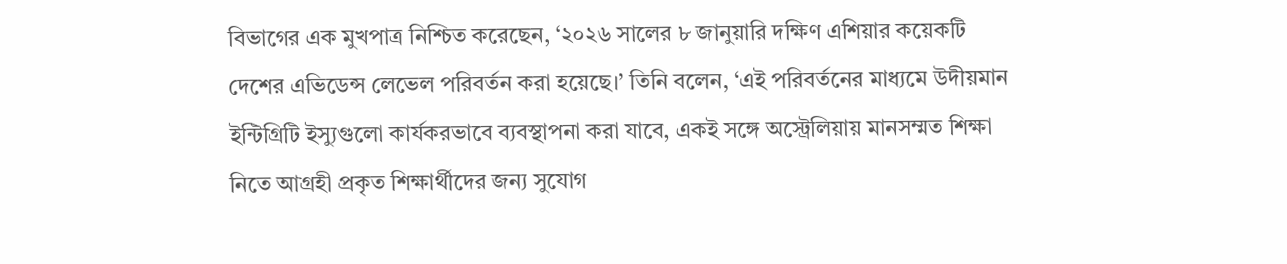বিভাগের এক মুখপাত্র নিশ্চিত করেছেন, ‘২০২৬ সালের ৮ জানুয়ারি দক্ষিণ এশিয়ার কয়েকটি দেশের এভিডেন্স লেভেল পরিবর্তন করা হয়েছে।’ তিনি বলেন, ‘এই পরিবর্তনের মাধ্যমে উদীয়মান ইন্টিগ্রিটি ইস্যুগুলো কার্যকরভাবে ব্যবস্থাপনা করা যাবে, একই সঙ্গে অস্ট্রেলিয়ায় মানসম্মত শিক্ষা নিতে আগ্রহী প্রকৃত শিক্ষার্থীদের জন্য সুযোগ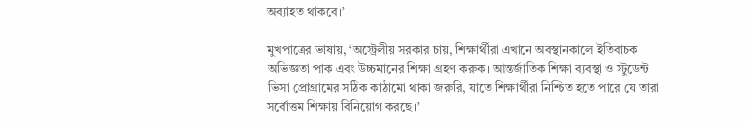অব্যাহত থাকবে।’

মুখপাত্রের ভাষায়, ‘অস্ট্রেলীয় সরকার চায়, শিক্ষার্থীরা এখানে অবস্থানকালে ইতিবাচক অভিজ্ঞতা পাক এবং উচ্চমানের শিক্ষা গ্রহণ করুক। আন্তর্জাতিক শিক্ষা ব্যবস্থা ও স্টুডেন্ট ভিসা প্রোগ্রামের সঠিক কাঠামো থাকা জরুরি, যাতে শিক্ষার্থীরা নিশ্চিত হতে পারে যে তারা সর্বোত্তম শিক্ষায় বিনিয়োগ করছে।’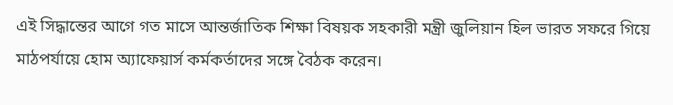এই সিদ্ধান্তের আগে গত মাসে আন্তর্জাতিক শিক্ষা বিষয়ক সহকারী মন্ত্রী জুলিয়ান হিল ভারত সফরে গিয়ে মাঠপর্যায়ে হোম অ্যাফেয়ার্স কর্মকর্তাদের সঙ্গে বৈঠক করেন।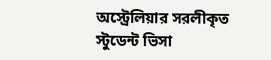অস্ট্রেলিয়ার সরলীকৃত স্টুডেন্ট ভিসা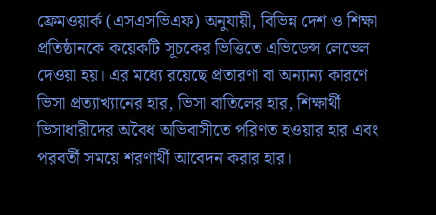ফ্রেমওয়ার্ক (এসএসভিএফ) অনুযায়ী, বিভিন্ন দেশ ও শিক্ষা প্রতিষ্ঠানকে কয়েকটি সূচকের ভিত্তিতে এভিডেন্স লেভেল দেওয়া হয়। এর মধ্যে রয়েছে প্রতারণা বা অন্যান্য কারণে ভিসা প্রত্যাখ্যানের হার, ভিসা বাতিলের হার, শিক্ষার্থী ভিসাধারীদের অবৈধ অভিবাসীতে পরিণত হওয়ার হার এবং পরবর্তী সময়ে শরণার্থী আবেদন করার হার।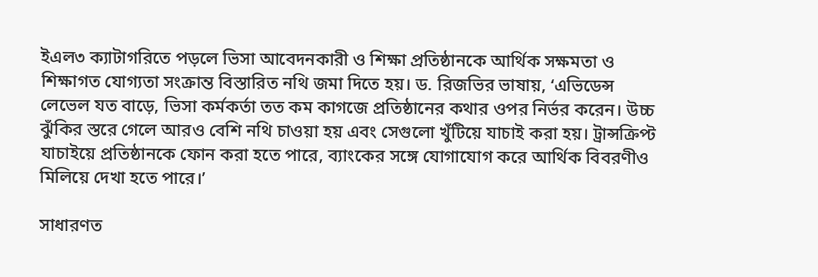ইএল৩ ক্যাটাগরিতে পড়লে ভিসা আবেদনকারী ও শিক্ষা প্রতিষ্ঠানকে আর্থিক সক্ষমতা ও শিক্ষাগত যোগ্যতা সংক্রান্ত বিস্তারিত নথি জমা দিতে হয়। ড. রিজভির ভাষায়, ‘এভিডেন্স লেভেল যত বাড়ে, ভিসা কর্মকর্তা তত কম কাগজে প্রতিষ্ঠানের কথার ওপর নির্ভর করেন। উচ্চ ঝুঁকির স্তরে গেলে আরও বেশি নথি চাওয়া হয় এবং সেগুলো খুঁটিয়ে যাচাই করা হয়। ট্রান্সক্রিপ্ট যাচাইয়ে প্রতিষ্ঠানকে ফোন করা হতে পারে, ব্যাংকের সঙ্গে যোগাযোগ করে আর্থিক বিবরণীও মিলিয়ে দেখা হতে পারে।’

সাধারণত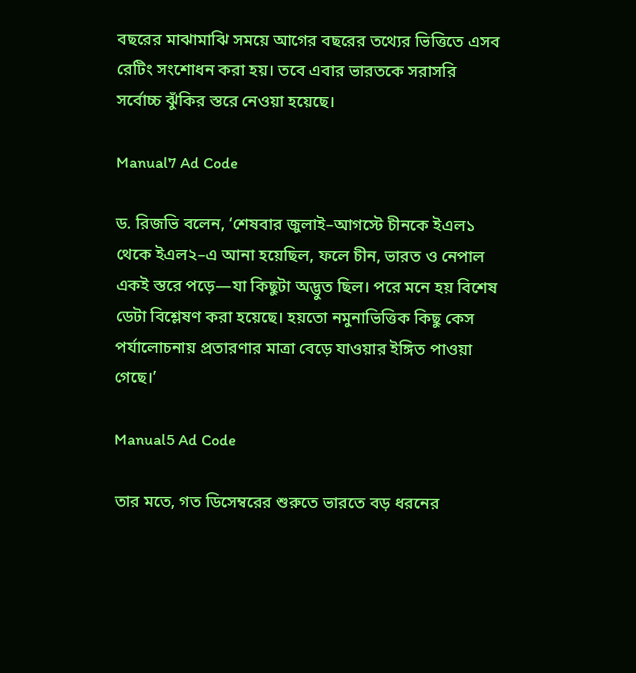বছরের মাঝামাঝি সময়ে আগের বছরের তথ্যের ভিত্তিতে এসব রেটিং সংশোধন করা হয়। তবে এবার ভারতকে সরাসরি সর্বোচ্চ ঝুঁকির স্তরে নেওয়া হয়েছে।

Manual7 Ad Code

ড. রিজভি বলেন, ‘শেষবার জুলাই–আগস্টে চীনকে ইএল১ থেকে ইএল২–এ আনা হয়েছিল, ফলে চীন, ভারত ও নেপাল একই স্তরে পড়ে—যা কিছুটা অদ্ভুত ছিল। পরে মনে হয় বিশেষ ডেটা বিশ্লেষণ করা হয়েছে। হয়তো নমুনাভিত্তিক কিছু কেস পর্যালোচনায় প্রতারণার মাত্রা বেড়ে যাওয়ার ইঙ্গিত পাওয়া গেছে।’

Manual5 Ad Code

তার মতে, গত ডিসেম্বরের শুরুতে ভারতে বড় ধরনের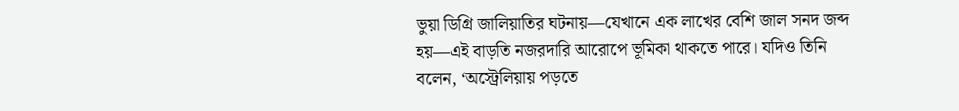ভুয়া ডিগ্রি জালিয়াতির ঘটনায়—যেখানে এক লাখের বেশি জাল সনদ জব্দ হয়—এই বাড়তি নজরদারি আরোপে ভূমিকা থাকতে পারে। যদিও তিনি বলেন, ‘অস্ট্রেলিয়ায় পড়তে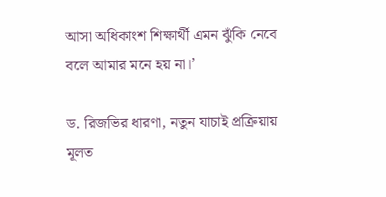আসা অধিকাংশ শিক্ষার্থী এমন ঝুঁকি নেবে বলে আমার মনে হয় না।’

ড. রিজভির ধারণা, নতুন যাচাই প্রক্রিয়ায় মূলত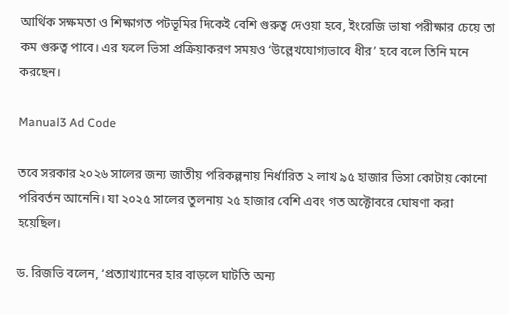আর্থিক সক্ষমতা ও শিক্ষাগত পটভূমির দিকেই বেশি গুরুত্ব দেওয়া হবে, ইংরেজি ভাষা পরীক্ষার চেয়ে তা কম গুরুত্ব পাবে। এর ফলে ভিসা প্রক্রিয়াকরণ সময়ও ‘উল্লেখযোগ্যভাবে ধীর’ হবে বলে তিনি মনে করছেন।

Manual3 Ad Code

তবে সরকার ২০২৬ সালের জন্য জাতীয় পরিকল্পনায় নির্ধারিত ২ লাখ ৯৫ হাজার ভিসা কোটায় কোনো পরিবর্তন আনেনি। যা ২০২৫ সালের তুলনায় ২৫ হাজার বেশি এবং গত অক্টোবরে ঘোষণা করা হয়েছিল।

ড. রিজভি বলেন, ‘প্রত্যাখ্যানের হার বাড়লে ঘাটতি অন্য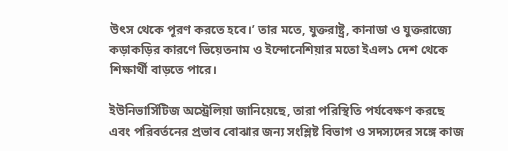উৎস থেকে পূরণ করতে হবে।’ তার মতে, যুক্তরাষ্ট্র, কানাডা ও যুক্তরাজ্যে কড়াকড়ির কারণে ভিয়েতনাম ও ইন্দোনেশিয়ার মতো ইএল১ দেশ থেকে শিক্ষার্থী বাড়তে পারে।

ইউনিভার্সিটিজ অস্ট্রেলিয়া জানিয়েছে, তারা পরিস্থিতি পর্যবেক্ষণ করছে এবং পরিবর্তনের প্রভাব বোঝার জন্য সংশ্লিষ্ট বিভাগ ও সদস্যদের সঙ্গে কাজ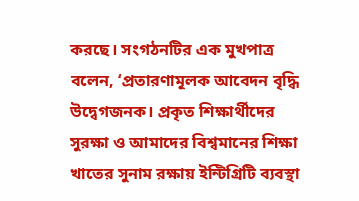করছে। সংগঠনটির এক মুখপাত্র বলেন, ‘প্রতারণামূলক আবেদন বৃদ্ধি উদ্বেগজনক। প্রকৃত শিক্ষার্থীদের সুরক্ষা ও আমাদের বিশ্বমানের শিক্ষা খাতের সুনাম রক্ষায় ইন্টিগ্রিটি ব্যবস্থা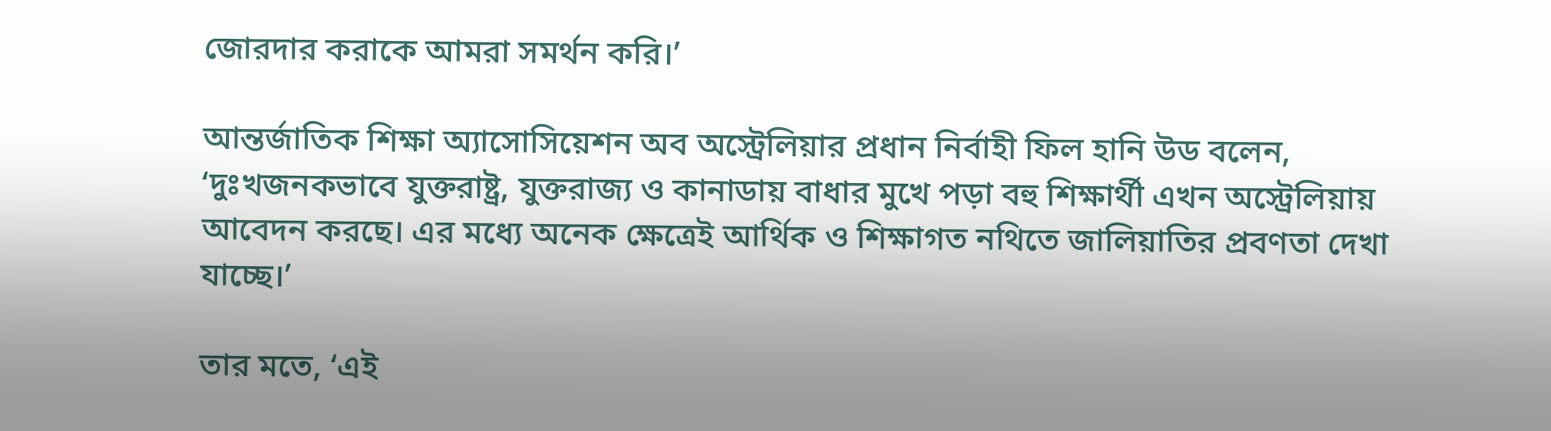জোরদার করাকে আমরা সমর্থন করি।’

আন্তর্জাতিক শিক্ষা অ্যাসোসিয়েশন অব অস্ট্রেলিয়ার প্রধান নির্বাহী ফিল হানি উড বলেন, ‘দুঃখজনকভাবে যুক্তরাষ্ট্র, যুক্তরাজ্য ও কানাডায় বাধার মুখে পড়া বহু শিক্ষার্থী এখন অস্ট্রেলিয়ায় আবেদন করছে। এর মধ্যে অনেক ক্ষেত্রেই আর্থিক ও শিক্ষাগত নথিতে জালিয়াতির প্রবণতা দেখা যাচ্ছে।’

তার মতে, ‘এই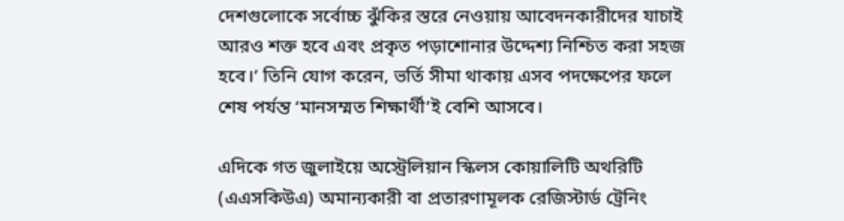দেশগুলোকে সর্বোচ্চ ঝুঁকির স্তরে নেওয়ায় আবেদনকারীদের যাচাই আরও শক্ত হবে এবং প্রকৃত পড়াশোনার উদ্দেশ্য নিশ্চিত করা সহজ হবে।’ তিনি যোগ করেন, ভর্তি সীমা থাকায় এসব পদক্ষেপের ফলে শেষ পর্যন্ত ‘মানসম্মত শিক্ষার্থী’ই বেশি আসবে।

এদিকে গত জুলাইয়ে অস্ট্রেলিয়ান স্কিলস কোয়ালিটি অথরিটি (এএসকিউএ) অমান্যকারী বা প্রতারণামূলক রেজিস্টার্ড ট্রেনিং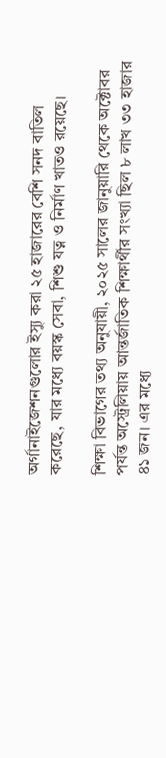অর্গানাইজেশনগুলোর ইস্যু করা ২৫ হাজারের বেশি সনদ বাতিল করেছে, যার মধ্যে বয়স্ক সেবা, শিশু যত্ন ও নির্মাণ খাতও রয়েছে।

শিক্ষা বিভাগের তথ্য অনুযায়ী, ২০২৫ সালের জানুয়ারি থেকে অক্টোবর পর্যন্ত অস্ট্রেলিয়ায় আন্তর্জাতিক শিক্ষার্থীর সংখ্যা ছিল ৮ লাখ ৩৩ হাজার ৪১ জন। এর মধ্যে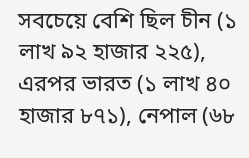সবচেয়ে বেশি ছিল চীন (১ লাখ ৯২ হাজার ২২৫), এরপর ভারত (১ লাখ ৪০ হাজার ৮৭১), নেপাল (৬৮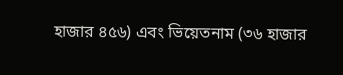হাজার ৪৫৬) এবং ভিয়েতনাম (৩৬ হাজার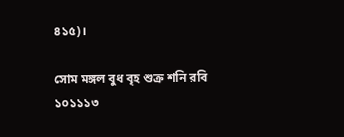৪১৫)।

সোম মঙ্গল বুধ বৃহ শুক্র শনি রবি
১০১১১৩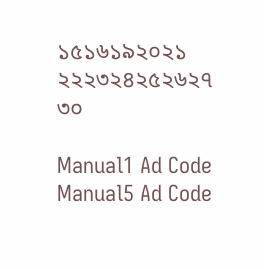১৫১৬১৯২০২১
২২২৩২৪২৫২৬২৭
৩০

Manual1 Ad Code
Manual5 Ad Code